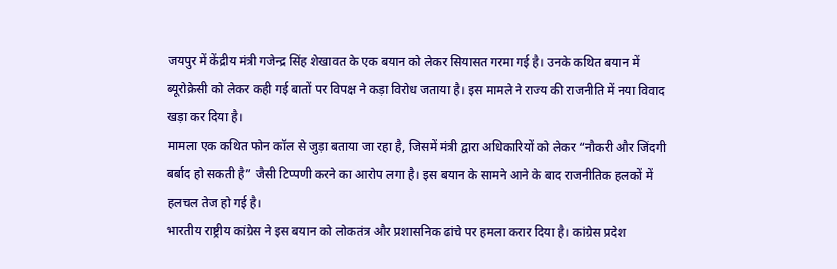जयपुर में केंद्रीय मंत्री गजेन्द्र सिंह शेखावत के एक बयान को लेकर सियासत गरमा गई है। उनके कथित बयान में ब्यूरोक्रेसी को लेकर कही गई बातों पर विपक्ष ने कड़ा विरोध जताया है। इस मामले ने राज्य की राजनीति में नया विवाद खड़ा कर दिया है।
मामला एक कथित फोन कॉल से जुड़ा बताया जा रहा है, जिसमें मंत्री द्वारा अधिकारियों को लेकर “नौकरी और जिंदगी बर्बाद हो सकती है” जैसी टिप्पणी करने का आरोप लगा है। इस बयान के सामने आने के बाद राजनीतिक हलकों में हलचल तेज हो गई है।
भारतीय राष्ट्रीय कांग्रेस ने इस बयान को लोकतंत्र और प्रशासनिक ढांचे पर हमला करार दिया है। कांग्रेस प्रदेश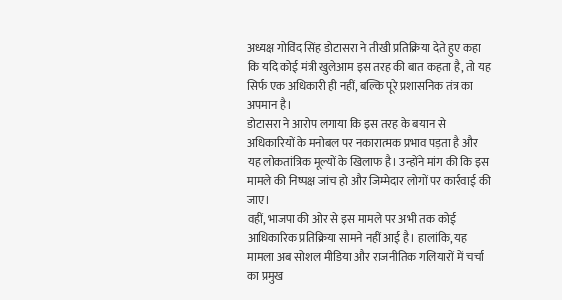अध्यक्ष गोविंद सिंह डोटासरा ने तीखी प्रतिक्रिया देते हुए कहा कि यदि कोई मंत्री खुलेआम इस तरह की बात कहता है, तो यह सिर्फ एक अधिकारी ही नहीं, बल्कि पूरे प्रशासनिक तंत्र का अपमान है।
डोटासरा ने आरोप लगाया कि इस तरह के बयान से अधिकारियों के मनोबल पर नकारात्मक प्रभाव पड़ता है और यह लोकतांत्रिक मूल्यों के खिलाफ है। उन्होंने मांग की कि इस मामले की निष्पक्ष जांच हो और जिम्मेदार लोगों पर कार्रवाई की जाए।
वहीं, भाजपा की ओर से इस मामले पर अभी तक कोई आधिकारिक प्रतिक्रिया सामने नहीं आई है। हालांकि, यह मामला अब सोशल मीडिया और राजनीतिक गलियारों में चर्चा का प्रमुख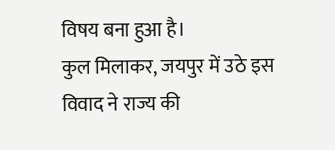विषय बना हुआ है।
कुल मिलाकर, जयपुर में उठे इस विवाद ने राज्य की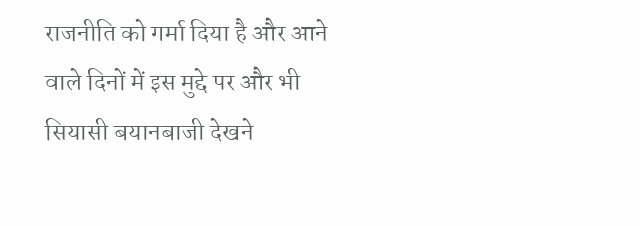राजनीति को गर्मा दिया है और आने वाले दिनों में इस मुद्दे पर और भी सियासी बयानबाजी देखने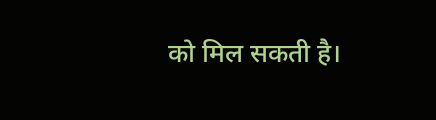को मिल सकती है।